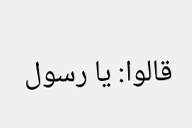قالوا: يا رسول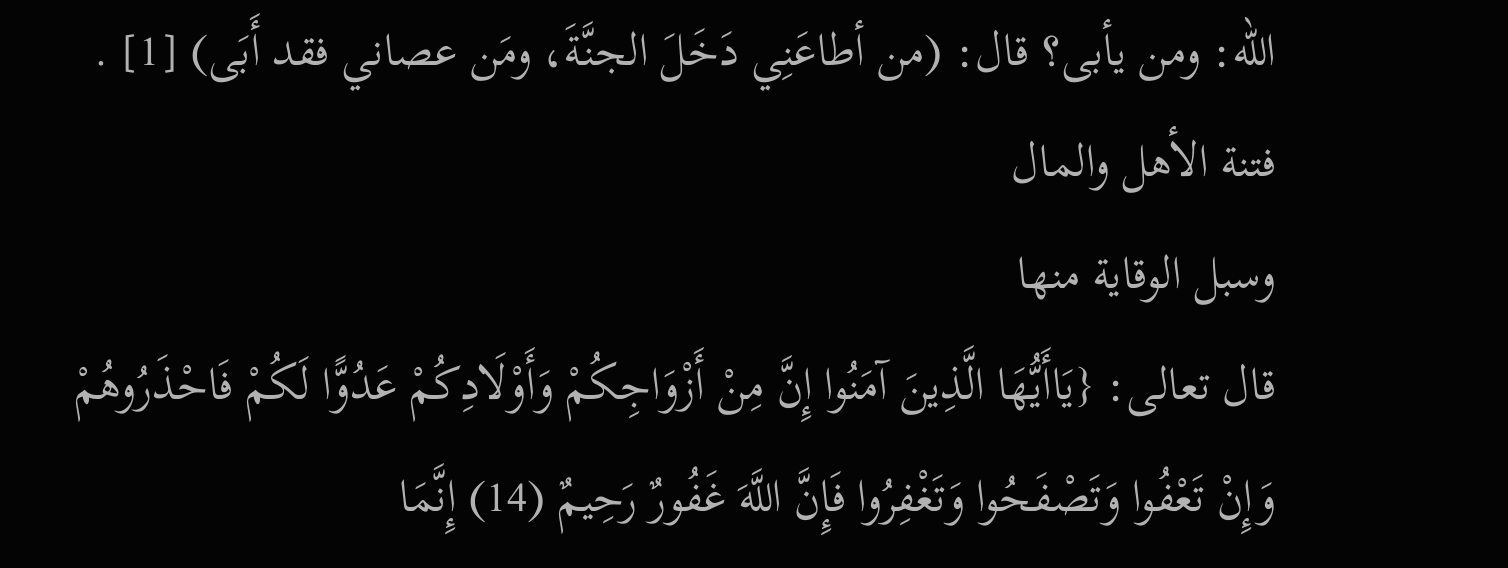الله: ومن يأبى؟ قال: (من أطاعَنِي دَخَلَ الجنَّةَ، ومَن عصاني فقد أَبَى) [1] .
فتنة الأهل والمال
وسبل الوقاية منها
قال تعالى: {يَاأَيُّهَا الَّذِينَ آمَنُوا إِنَّ مِنْ أَزْوَاجِكُمْ وَأَوْلَادِكُمْ عَدُوًّا لَكُمْ فَاحْذَرُوهُمْ وَإِنْ تَعْفُوا وَتَصْفَحُوا وَتَغْفِرُوا فَإِنَّ اللَّهَ غَفُورٌ رَحِيمٌ (14) إِنَّمَا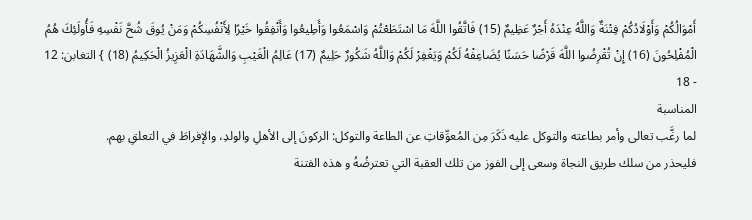أَمْوَالُكُمْ وَأَوْلَادُكُمْ فِتْنَةٌ وَاللَّهُ عِنْدَهُ أَجْرٌ عَظِيمٌ (15) فَاتَّقُوا اللَّهَ مَا اسْتَطَعْتُمْ وَاسْمَعُوا وَأَطِيعُوا وَأَنْفِقُوا خَيْرًا لِأَنْفُسِكُمْ وَمَنْ يُوقَ شُحَّ نَفْسِهِ فَأُولَئِكَ هُمُ الْمُفْلِحُونَ (16) إِنْ تُقْرِضُوا اللَّهَ قَرْضًا حَسَنًا يُضَاعِفْهُ لَكُمْ وَيَغْفِرْ لَكُمْ وَاللَّهُ شَكُورٌ حَلِيمٌ (17) عَالِمُ الْغَيْبِ وَالشَّهَادَةِ الْعَزِيزُ الْحَكِيمُ (18) } التغابن: 12 - 18
المناسبة
لما رغَّب تعالى وأمر بطاعته والتوكل عليه ذَكَرَ مِن المُعوِّقاتِ عن الطاعة والتوكل: الركونَ إلى الأهلِ والولدِ، والإفراطَ في التعلقِ بهم.
فليحذر من سلك طريق النجاة وسعى إلى الفوز من تلك العقبة التي تعترضُهُ و هذه الفتنة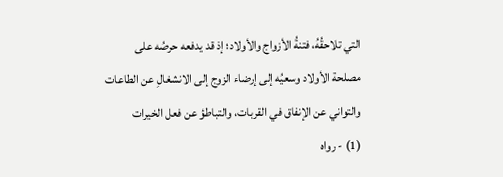التي تلاحقُهُ، فتنةُ الأزواج والأولاد؛ إذ قد يدفعه حرصُه على مصلحة الأولاد وسعيُه إلى إرضاء الزوج إلى الانشغالِ عن الطاعات والتواني عن الإنفاق في القربات، والتباطؤ عن فعل الخيرات
(1) - رواه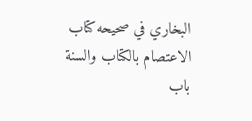البخاري في صحيحه كتاب الاعتصام بالكتاب والسنة باب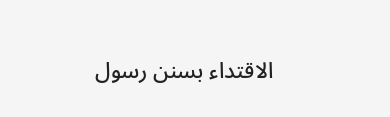الاقتداء بسنن رسول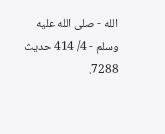الله - صلى الله عليه وسلم - 4/ 414 حديث 7288.